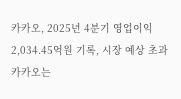카카오, 2025년 4분기 영업이익 2,034.45억원 기록, 시장 예상 초과
카카오는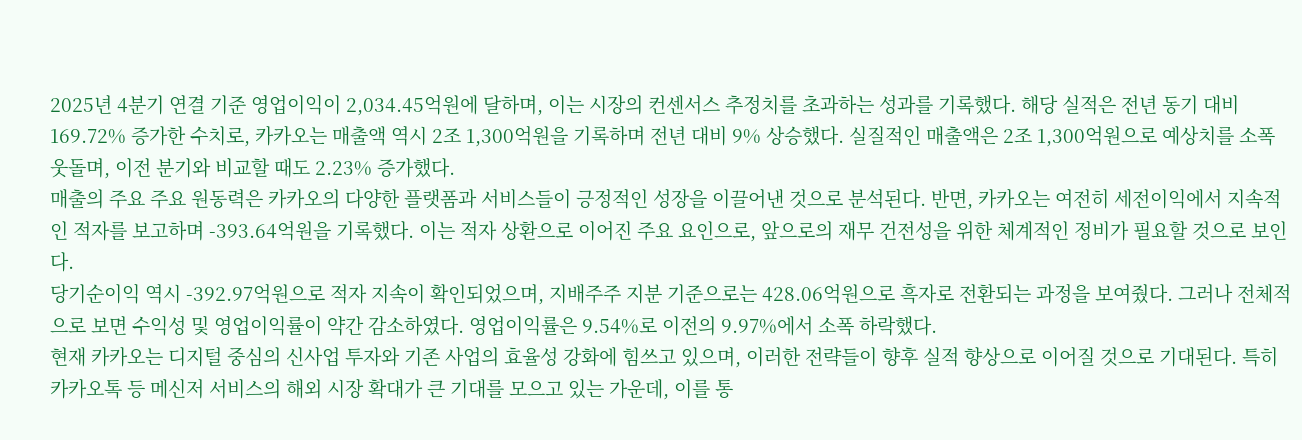2025년 4분기 연결 기준 영업이익이 2,034.45억원에 달하며, 이는 시장의 컨센서스 추정치를 초과하는 성과를 기록했다. 해당 실적은 전년 동기 대비 169.72% 증가한 수치로, 카카오는 매출액 역시 2조 1,300억원을 기록하며 전년 대비 9% 상승했다. 실질적인 매출액은 2조 1,300억원으로 예상치를 소폭 웃돌며, 이전 분기와 비교할 때도 2.23% 증가했다.
매출의 주요 주요 원동력은 카카오의 다양한 플랫폼과 서비스들이 긍정적인 성장을 이끌어낸 것으로 분석된다. 반면, 카카오는 여전히 세전이익에서 지속적인 적자를 보고하며 -393.64억원을 기록했다. 이는 적자 상환으로 이어진 주요 요인으로, 앞으로의 재무 건전성을 위한 체계적인 정비가 필요할 것으로 보인다.
당기순이익 역시 -392.97억원으로 적자 지속이 확인되었으며, 지배주주 지분 기준으로는 428.06억원으로 흑자로 전환되는 과정을 보여줬다. 그러나 전체적으로 보면 수익성 및 영업이익률이 약간 감소하였다. 영업이익률은 9.54%로 이전의 9.97%에서 소폭 하락했다.
현재 카카오는 디지털 중심의 신사업 투자와 기존 사업의 효율성 강화에 힘쓰고 있으며, 이러한 전략들이 향후 실적 향상으로 이어질 것으로 기대된다. 특히 카카오톡 등 메신저 서비스의 해외 시장 확대가 큰 기대를 모으고 있는 가운데, 이를 통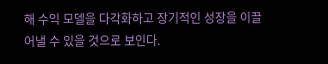해 수익 모델을 다각화하고 장기적인 성장을 이끌어낼 수 있을 것으로 보인다.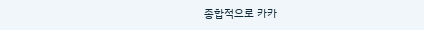종합적으로 카카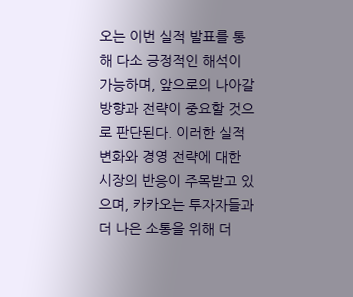오는 이번 실적 발표를 통해 다소 긍정적인 해석이 가능하며, 앞으로의 나아갈 방향과 전략이 중요할 것으로 판단된다. 이러한 실적 변화와 경영 전략에 대한 시장의 반응이 주목받고 있으며, 카카오는 투자자들과 더 나은 소통을 위해 더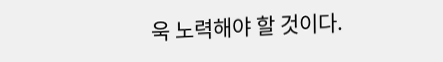욱 노력해야 할 것이다.